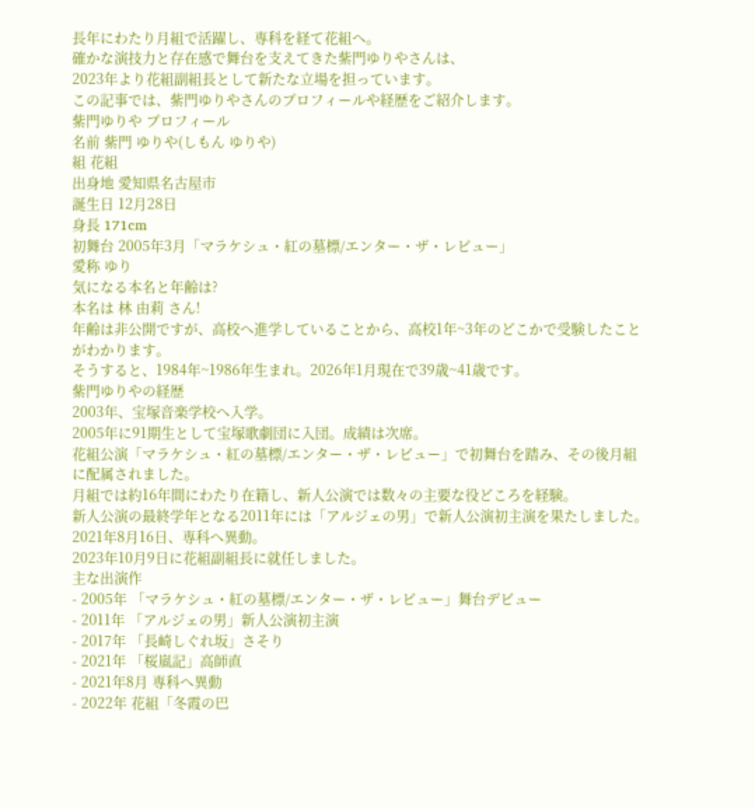長年にわたり月組で活躍し、専科を経て花組へ。
確かな演技力と存在感で舞台を支えてきた紫門ゆりやさんは、
2023年より花組副組長として新たな立場を担っています。
この記事では、紫門ゆりやさんのプロフィールや経歴をご紹介します。
紫門ゆりや プロフィール
名前 紫門 ゆりや(しもん ゆりや)
組 花組
出身地 愛知県名古屋市
誕生日 12月28日
身長 171cm
初舞台 2005年3月「マラケシュ・紅の墓標/エンター・ザ・レビュー」
愛称 ゆり
気になる本名と年齢は?
本名は 林 由莉 さん!
年齢は非公開ですが、高校へ進学していることから、高校1年~3年のどこかで受験したことがわかります。
そうすると、1984年~1986年生まれ。2026年1月現在で39歳~41歳です。
紫門ゆりやの経歴
2003年、宝塚音楽学校へ入学。
2005年に91期生として宝塚歌劇団に入団。成績は次席。
花組公演「マラケシュ・紅の墓標/エンター・ザ・レビュー」で初舞台を踏み、その後月組に配属されました。
月組では約16年間にわたり在籍し、新人公演では数々の主要な役どころを経験。
新人公演の最終学年となる2011年には「アルジェの男」で新人公演初主演を果たしました。
2021年8月16日、専科へ異動。
2023年10月9日に花組副組長に就任しました。
主な出演作
- 2005年 「マラケシュ・紅の墓標/エンター・ザ・レビュー」舞台デビュー
- 2011年 「アルジェの男」新人公演初主演
- 2017年 「長崎しぐれ坂」さそり
- 2021年 「桜嵐記」高師直
- 2021年8月 専科へ異動
- 2022年 花組「冬霞の巴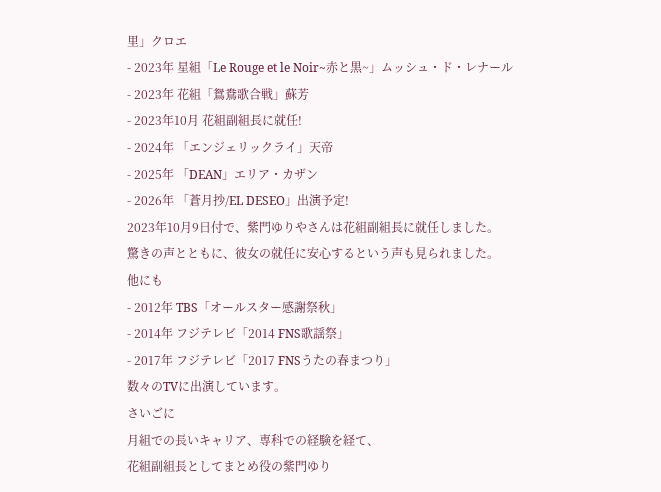里」クロエ
- 2023年 星組「Le Rouge et le Noir~赤と黒~」ムッシュ・ド・レナール
- 2023年 花組「鴛鴦歌合戦」蘇芳
- 2023年10月 花組副組長に就任!
- 2024年 「エンジェリックライ」天帝
- 2025年 「DEAN」エリア・カザン
- 2026年 「蒼月抄/EL DESEO」出演予定!
2023年10月9日付で、紫門ゆりやさんは花組副組長に就任しました。
驚きの声とともに、彼女の就任に安心するという声も見られました。
他にも
- 2012年 TBS「オールスター感謝祭秋」
- 2014年 フジテレビ「2014 FNS歌謡祭」
- 2017年 フジテレビ「2017 FNSうたの春まつり」
数々のTVに出演しています。
さいごに
月組での長いキャリア、専科での経験を経て、
花組副組長としてまとめ役の紫門ゆり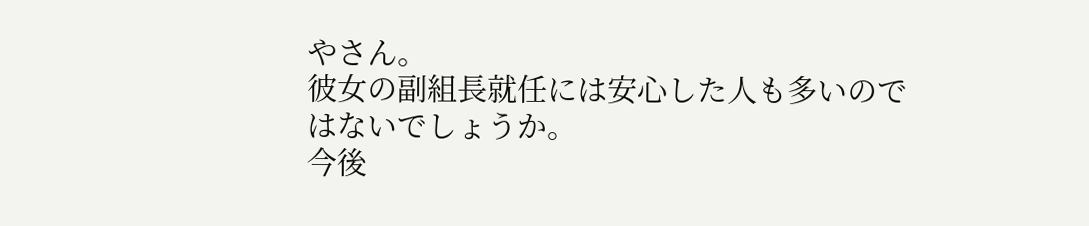やさん。
彼女の副組長就任には安心した人も多いのではないでしょうか。
今後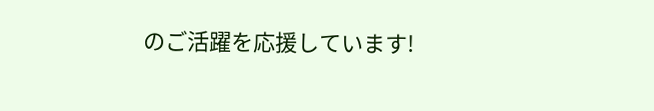のご活躍を応援しています!